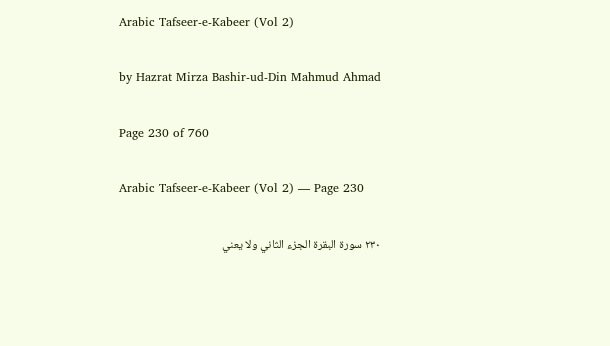Arabic Tafseer-e-Kabeer (Vol 2)

by Hazrat Mirza Bashir-ud-Din Mahmud Ahmad

Page 230 of 760

Arabic Tafseer-e-Kabeer (Vol 2) — Page 230

۲۳۰ سورة البقرة الجزء الثاني ولا يعني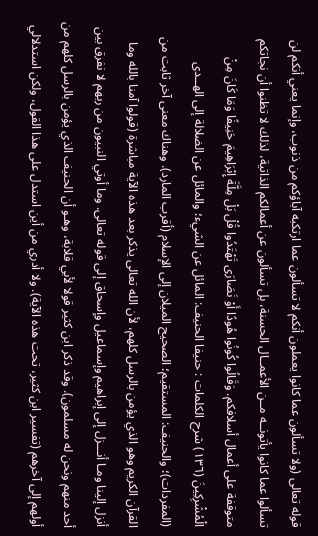قوله تعالى (ولا تسألون عما كانوا يعملون أنكم لا تسألون عما ارتكبه آباؤكم من ذنوب، وإنما يعني أنكم لن تسألوا عما كانوا يأتونــه مــن الأعمــال الحسنة، بل تسألون عن أعمالكم الذاتية، لذلك لا تظنوا أن نجاتكم متوقفة على أعمال أسلافكم. وَقَالُوا كُونُوا هُودًا أَوْ نَصَارَى تَهْتَدُوا قُلْ بَلْ مِلَّةَ إِبْرَاهِيمَ حَنِيفًا وَمَا كَانَ مِنْ الْمُشْرِكِينَ (١٣٦) شرح الكلمات : حنيفا الحنيف: المائل عن الشيء؛ والمائل عن الضلالة إلى الهــدى (المفردات)؛ والحنيف: المستقيم؛ الصحيح الميلان إلى الإسلام (أقرب المارد). وهناك معنى آخر ثابت من القرآن الكريم وهو الذي يؤمن بالرسل كلهم، لأن الله تعالى يذكر بعد هذه الآية مباشرة (قولوا آمنا بالله وما أنزل إلينا ومـا أنـــزل إلى إبراهيم وإسماعيل وإسحاق إلى قوله تعالى. وما أوتي النبيون من ربهم لا نفرق بين أحد منهم ونحن له مسلمون). وقد ذكر ابن كثير قولا لأبي قلابة، وهـو أن الحنيف الذي يؤمن بالرسل كلهم من أولهم إلى آخرهم (تفسير ابن كثير، تحت هذه الآية). ولا أدري من أين استدل على هذا القول، ولكن استدلالي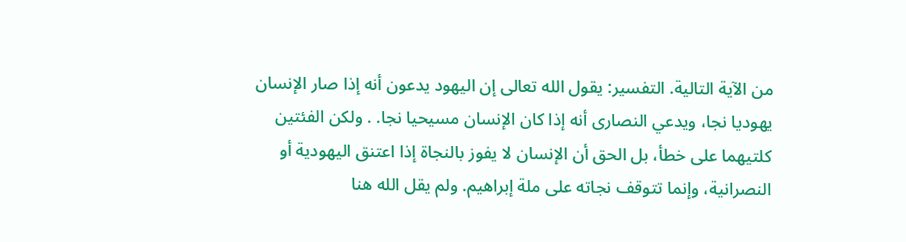من الآية التالية. التفسير: يقول الله تعالى إن اليهود يدعون أنه إذا صار الإنسان يهوديا نجا، ويدعي النصارى أنه إذا كان الإنسان مسيحيا نجا. . ولكن الفئتين كلتيهما على خطأ، بل الحق أن الإنسان لا يفوز بالنجاة إذا اعتنق اليهودية أو النصرانية، وإنما تتوقف نجاته على ملة إبراهيم. ولم يقل الله هنا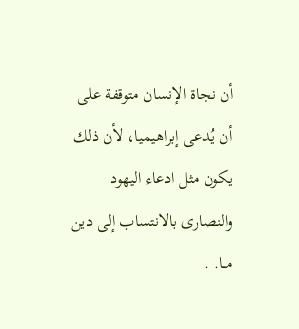أن نجاة الإنسان متوقفة على أن يُدعى إبراهيميا، لأن ذلك يكون مثل ادعاء اليهود والنصارى بالانتساب إلى دين مــا. .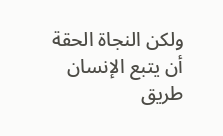ولكن النجاة الحقة أن يتبع الإنسان طريق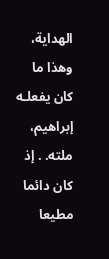الهداية، وهذا ما كان يفعلـه إبراهيم، ملته. . إذ كان دائما مطيعا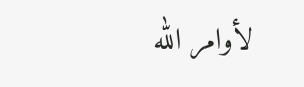لأوامر الله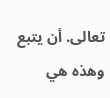تعالى. أن يتبع وهذه هي